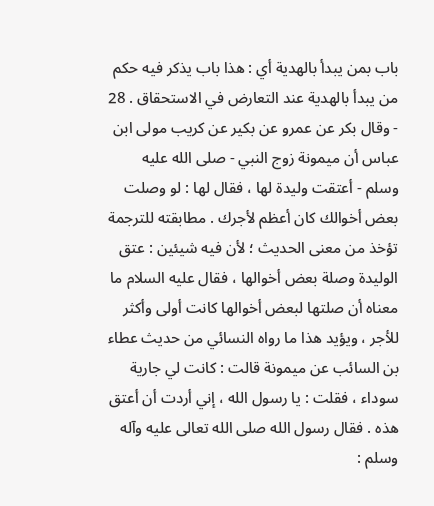باب بمن يبدأ بالهدية أي : هذا باب يذكر فيه حكم من يبدأ بالهدية عند التعارض في الاستحقاق . 28 - وقال بكر عن عمرو عن بكير عن كريب مولى ابن عباس أن ميمونة زوج النبي - صلى الله عليه وسلم - أعتقت وليدة لها ، فقال لها : لو وصلت بعض أخوالك كان أعظم لأجرك . مطابقته للترجمة تؤخذ من معنى الحديث ؛ لأن فيه شيئين : عتق الوليدة وصلة بعض أخوالها ، فقال عليه السلام ما معناه أن صلتها لبعض أخوالها كانت أولى وأكثر للأجر ، ويؤيد هذا ما رواه النسائي من حديث عطاء بن السائب عن ميمونة قالت : كانت لي جارية سوداء ، فقلت : يا رسول الله ، إني أردت أن أعتق هذه . فقال رسول الله صلى الله تعالى عليه وآله وسلم :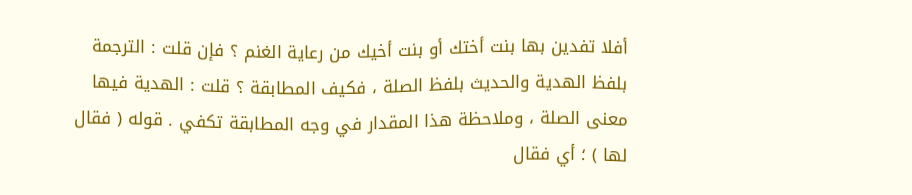أفلا تفدين بها بنت أختك أو بنت أخيك من رعاية الغنم ؟ فإن قلت : الترجمة بلفظ الهدية والحديث بلفظ الصلة ، فكيف المطابقة ؟ قلت : الهدية فيها معنى الصلة ، وملاحظة هذا المقدار في وجه المطابقة تكفي . قوله ( فقال لها ) ؛ أي فقال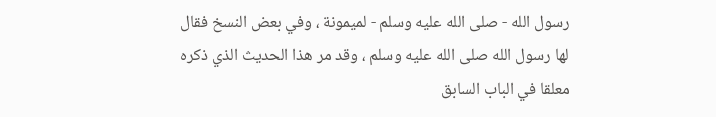رسول الله - صلى الله عليه وسلم - لميمونة ، وفي بعض النسخ فقال لها رسول الله صلى الله عليه وسلم ، وقد مر هذا الحديث الذي ذكره معلقا في الباب السابق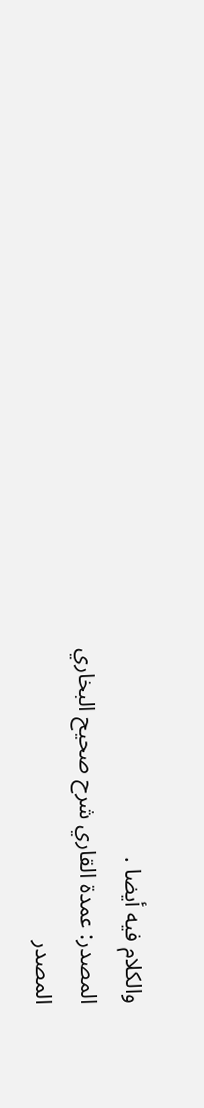والكلام فيه أيضا .
المصدر: عمدة القاري شرح صحيح البخاري
المصدر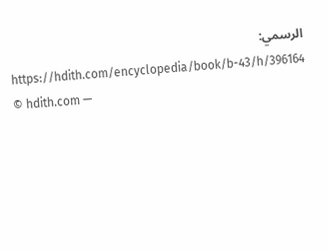الرسمي: https://hdith.com/encyclopedia/book/b-43/h/396164
© hdith.com —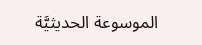الموسوعة الحديثيَّة